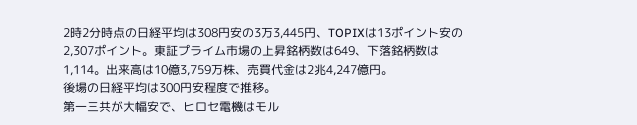2時2分時点の日経平均は308円安の3万3,445円、TOPIXは13ポイント安の2,307ポイント。東証プライム市場の上昇銘柄数は649、下落銘柄数は1,114。出来高は10億3,759万株、売買代金は2兆4,247億円。
後場の日経平均は300円安程度で推移。
第一三共が大幅安で、ヒロセ電機はモル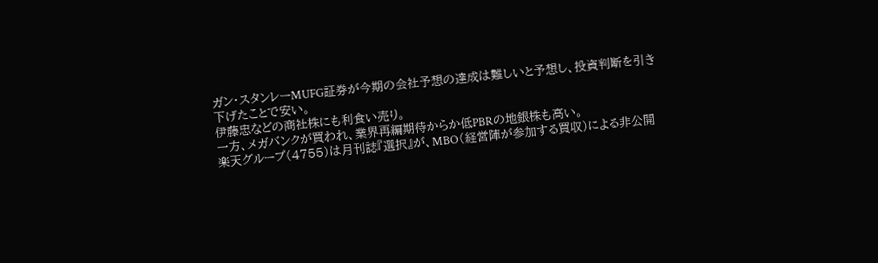ガン・スタンレーMUFG証券が今期の会社予想の達成は難しいと予想し、投資判断を引き下げたことで安い。
伊藤忠などの商社株にも利食い売り。
一方、メガバンクが買われ、業界再編期待からか低PBRの地銀株も高い。
楽天グループ(4755)は月刊誌『選択』が、MBO(経営陣が参加する買収)による非公開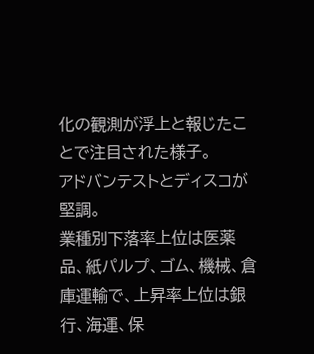化の観測が浮上と報じたことで注目された様子。
アドバンテストとディスコが堅調。
業種別下落率上位は医薬品、紙パルプ、ゴム、機械、倉庫運輸で、上昇率上位は銀行、海運、保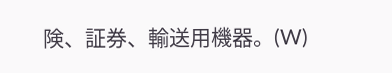険、証券、輸送用機器。(W)